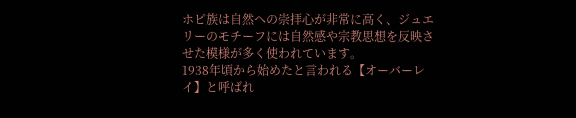ホピ族は自然への崇拝心が非常に高く、ジュエリーのモチーフには自然感や宗教思想を反映させた模様が多く使われています。
1938年頃から始めたと言われる【オーバーレイ】と呼ばれ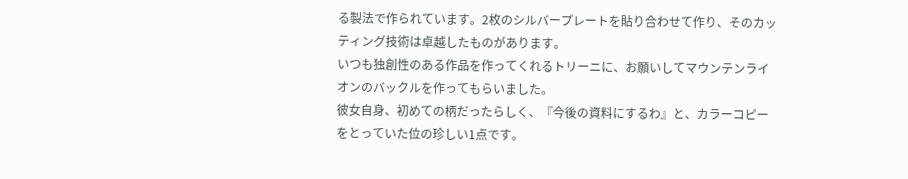る製法で作られています。2枚のシルバープレートを貼り合わせて作り、そのカッティング技術は卓越したものがあります。
いつも独創性のある作品を作ってくれるトリーニに、お願いしてマウンテンライオンのバックルを作ってもらいました。
彼女自身、初めての柄だったらしく、『今後の資料にするわ』と、カラーコピーをとっていた位の珍しい1点です。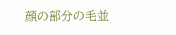顔の部分の毛並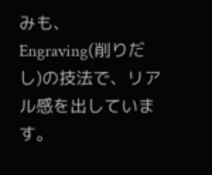みも、Engraving(削りだし)の技法で、リアル感を出しています。